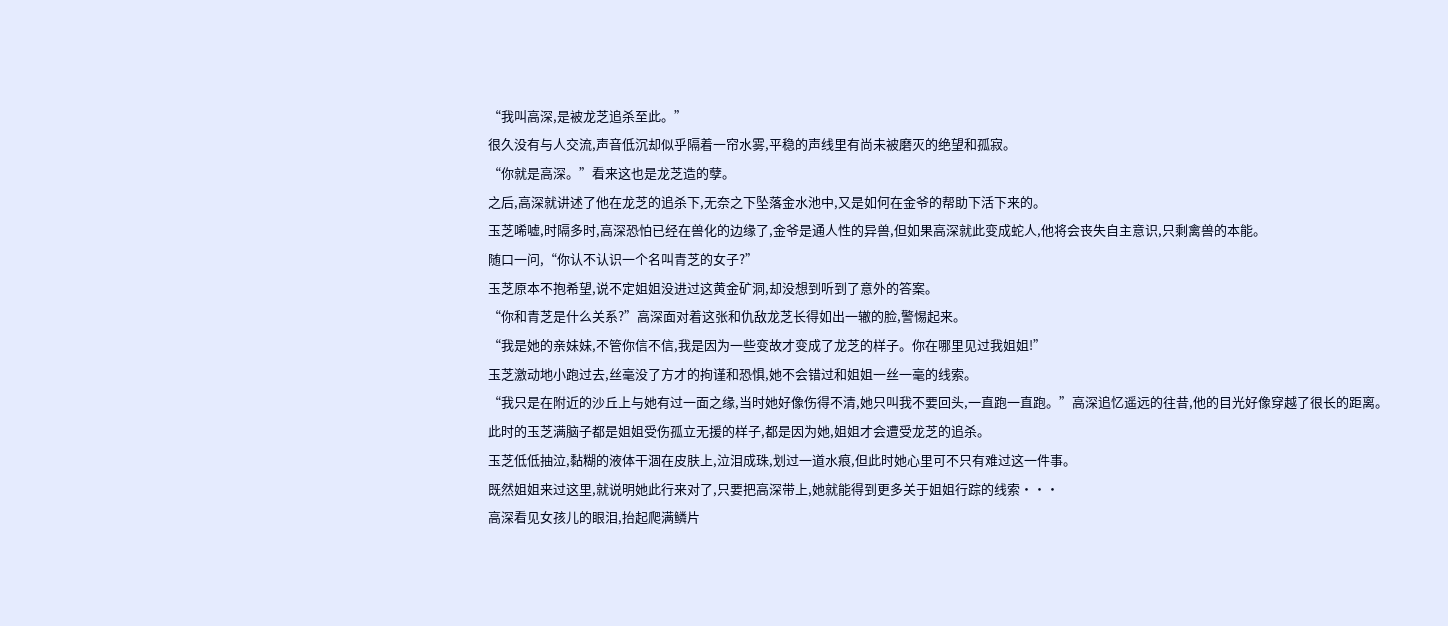“我叫高深,是被龙芝追杀至此。”
很久没有与人交流,声音低沉却似乎隔着一帘水雾,平稳的声线里有尚未被磨灭的绝望和孤寂。
“你就是高深。”看来这也是龙芝造的孽。
之后,高深就讲述了他在龙芝的追杀下,无奈之下坠落金水池中,又是如何在金爷的帮助下活下来的。
玉芝唏嘘,时隔多时,高深恐怕已经在兽化的边缘了,金爷是通人性的异兽,但如果高深就此变成蛇人,他将会丧失自主意识,只剩禽兽的本能。
随口一问,“你认不认识一个名叫青芝的女子?”
玉芝原本不抱希望,说不定姐姐没进过这黄金矿洞,却没想到听到了意外的答案。
“你和青芝是什么关系?”高深面对着这张和仇敌龙芝长得如出一辙的脸,警惕起来。
“我是她的亲妹妹,不管你信不信,我是因为一些变故才变成了龙芝的样子。你在哪里见过我姐姐!”
玉芝激动地小跑过去,丝毫没了方才的拘谨和恐惧,她不会错过和姐姐一丝一毫的线索。
“我只是在附近的沙丘上与她有过一面之缘,当时她好像伤得不清,她只叫我不要回头,一直跑一直跑。”高深追忆遥远的往昔,他的目光好像穿越了很长的距离。
此时的玉芝满脑子都是姐姐受伤孤立无援的样子,都是因为她,姐姐才会遭受龙芝的追杀。
玉芝低低抽泣,黏糊的液体干涸在皮肤上,泣泪成珠,划过一道水痕,但此时她心里可不只有难过这一件事。
既然姐姐来过这里,就说明她此行来对了,只要把高深带上,她就能得到更多关于姐姐行踪的线索···
高深看见女孩儿的眼泪,抬起爬满鳞片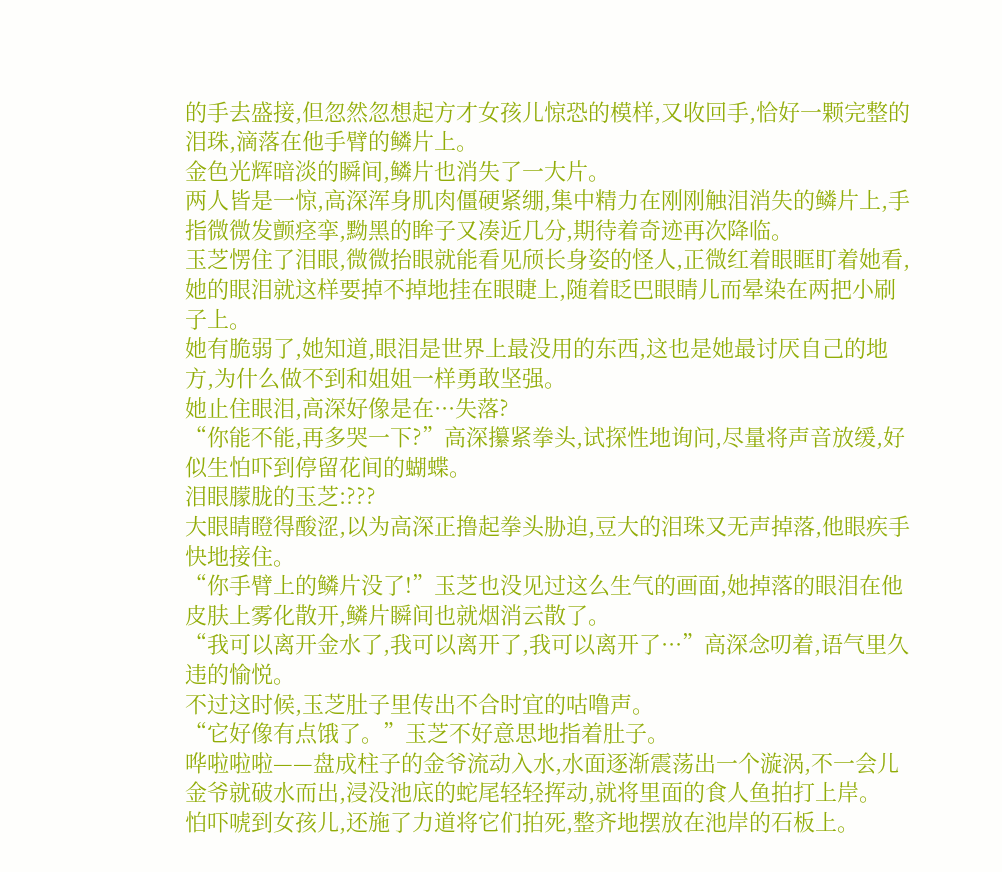的手去盛接,但忽然忽想起方才女孩儿惊恐的模样,又收回手,恰好一颗完整的泪珠,滴落在他手臂的鳞片上。
金色光辉暗淡的瞬间,鳞片也消失了一大片。
两人皆是一惊,高深浑身肌肉僵硬紧绷,集中精力在刚刚触泪消失的鳞片上,手指微微发颤痉挛,黝黑的眸子又凑近几分,期待着奇迹再次降临。
玉芝愣住了泪眼,微微抬眼就能看见颀长身姿的怪人,正微红着眼眶盯着她看,她的眼泪就这样要掉不掉地挂在眼睫上,随着眨巴眼睛儿而晕染在两把小刷子上。
她有脆弱了,她知道,眼泪是世界上最没用的东西,这也是她最讨厌自己的地方,为什么做不到和姐姐一样勇敢坚强。
她止住眼泪,高深好像是在···失落?
“你能不能,再多哭一下?”高深攥紧拳头,试探性地询问,尽量将声音放缓,好似生怕吓到停留花间的蝴蝶。
泪眼朦胧的玉芝:???
大眼睛瞪得酸涩,以为高深正撸起拳头胁迫,豆大的泪珠又无声掉落,他眼疾手快地接住。
“你手臂上的鳞片没了!”玉芝也没见过这么生气的画面,她掉落的眼泪在他皮肤上雾化散开,鳞片瞬间也就烟消云散了。
“我可以离开金水了,我可以离开了,我可以离开了···”高深念叨着,语气里久违的愉悦。
不过这时候,玉芝肚子里传出不合时宜的咕噜声。
“它好像有点饿了。”玉芝不好意思地指着肚子。
哗啦啦啦——盘成柱子的金爷流动入水,水面逐渐震荡出一个漩涡,不一会儿金爷就破水而出,浸没池底的蛇尾轻轻挥动,就将里面的食人鱼拍打上岸。
怕吓唬到女孩儿,还施了力道将它们拍死,整齐地摆放在池岸的石板上。